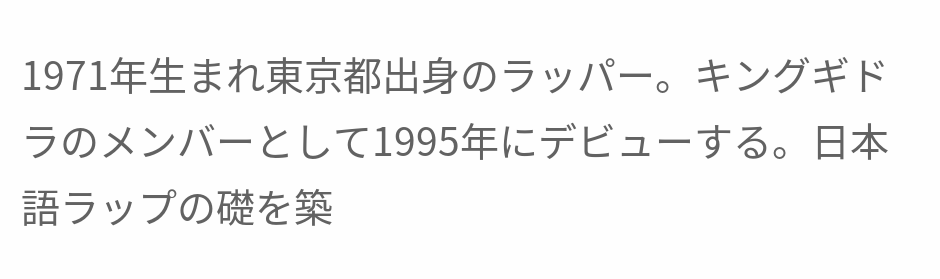1971年生まれ東京都出身のラッパー。キングギドラのメンバーとして1995年にデビューする。日本語ラップの礎を築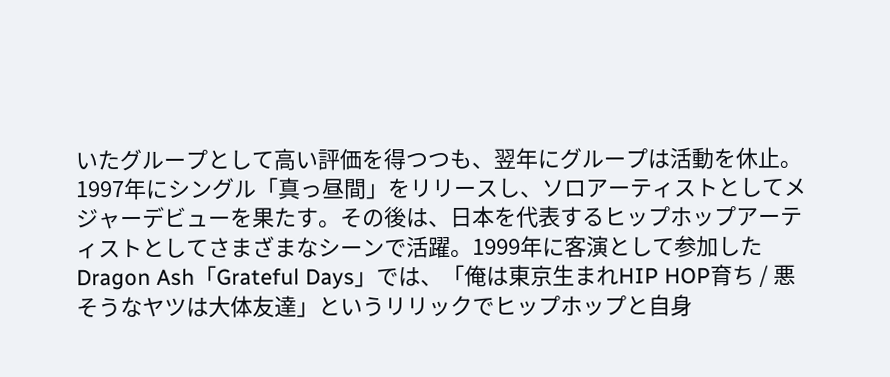いたグループとして高い評価を得つつも、翌年にグループは活動を休止。1997年にシングル「真っ昼間」をリリースし、ソロアーティストとしてメジャーデビューを果たす。その後は、日本を代表するヒップホップアーティストとしてさまざまなシーンで活躍。1999年に客演として参加したDragon Ash「Grateful Days」では、「俺は東京生まれHIP HOP育ち / 悪そうなヤツは大体友達」というリリックでヒップホップと自身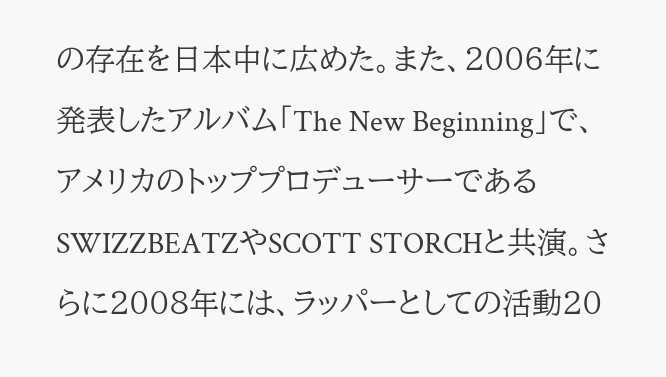の存在を日本中に広めた。また、2006年に発表したアルバム「The New Beginning」で、アメリカのトッププロデューサーであるSWIZZBEATZやSCOTT STORCHと共演。さらに2008年には、ラッパーとしての活動20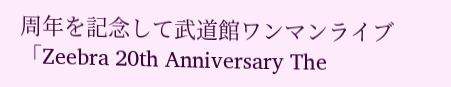周年を記念して武道館ワンマンライブ「Zeebra 20th Anniversary The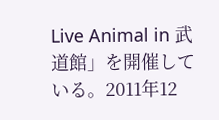Live Animal in 武道館」を開催している。2011年12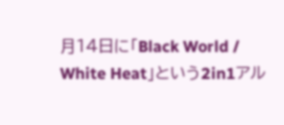月14日に「Black World / White Heat」という2in1アル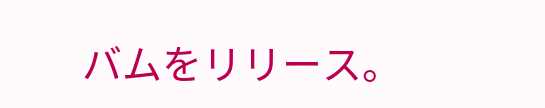バムをリリース。